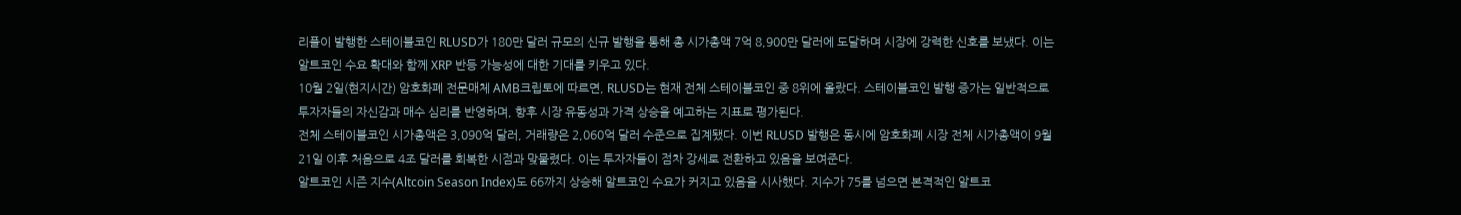리플이 발행한 스테이블코인 RLUSD가 180만 달러 규모의 신규 발행을 통해 총 시가총액 7억 8,900만 달러에 도달하며 시장에 강력한 신호를 보냈다. 이는 알트코인 수요 확대와 함께 XRP 반등 가능성에 대한 기대를 키우고 있다.
10월 2일(현지시간) 암호화폐 전문매체 AMB크립토에 따르면, RLUSD는 현재 전체 스테이블코인 중 8위에 올랐다. 스테이블코인 발행 증가는 일반적으로 투자자들의 자신감과 매수 심리를 반영하며, 향후 시장 유동성과 가격 상승을 예고하는 지표로 평가된다.
전체 스테이블코인 시가총액은 3,090억 달러, 거래량은 2,060억 달러 수준으로 집계됐다. 이번 RLUSD 발행은 동시에 암호화폐 시장 전체 시가총액이 9월 21일 이후 처음으로 4조 달러를 회복한 시점과 맞물렸다. 이는 투자자들이 점차 강세로 전환하고 있음을 보여준다.
알트코인 시즌 지수(Altcoin Season Index)도 66까지 상승해 알트코인 수요가 커지고 있음을 시사했다. 지수가 75를 넘으면 본격적인 알트코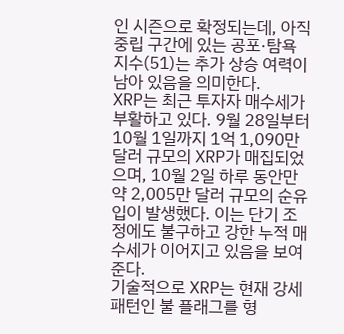인 시즌으로 확정되는데, 아직 중립 구간에 있는 공포·탐욕 지수(51)는 추가 상승 여력이 남아 있음을 의미한다.
XRP는 최근 투자자 매수세가 부활하고 있다. 9월 28일부터 10월 1일까지 1억 1,090만 달러 규모의 XRP가 매집되었으며, 10월 2일 하루 동안만 약 2,005만 달러 규모의 순유입이 발생했다. 이는 단기 조정에도 불구하고 강한 누적 매수세가 이어지고 있음을 보여준다.
기술적으로 XRP는 현재 강세 패턴인 불 플래그를 형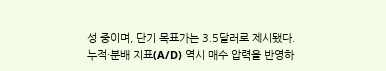성 중이며, 단기 목표가는 3.5달러로 제시됐다. 누적·분배 지표(A/D) 역시 매수 압력을 반영하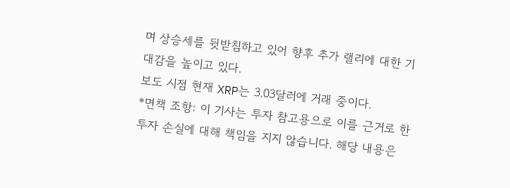며 상승세를 뒷받침하고 있어 향후 추가 랠리에 대한 기대감을 높이고 있다.
보도 시점 현재 XRP는 3.03달러에 거래 중이다.
*면책 조항: 이 기사는 투자 참고용으로 이를 근거로 한 투자 손실에 대해 책임을 지지 않습니다. 해당 내용은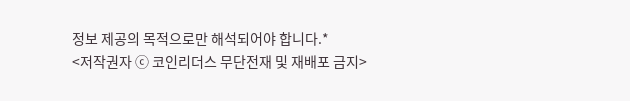정보 제공의 목적으로만 해석되어야 합니다.*
<저작권자 ⓒ 코인리더스 무단전재 및 재배포 금지>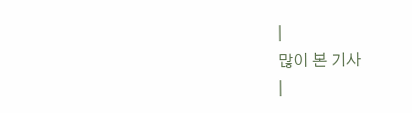|
많이 본 기사
|